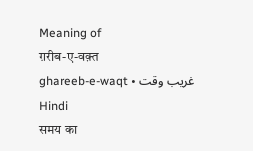Meaning of
ग़रीब-ए-वक़्त
ghareeb-e-waqt • غریب وقت
Hindi
समय का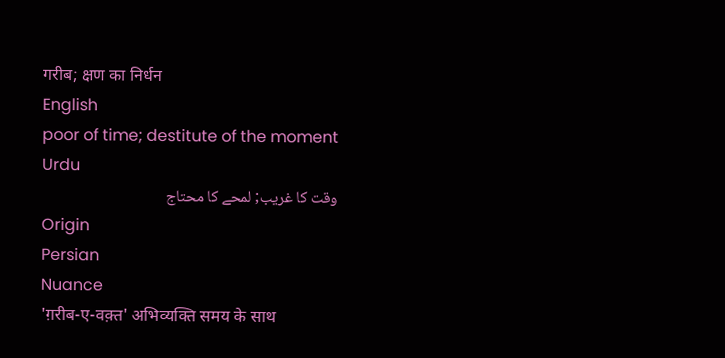गरीब; क्षण का निर्धन
English
poor of time; destitute of the moment
Urdu
وقت کا غریب; لمحے کا محتاج
Origin
Persian
Nuance
'ग़रीब-ए-वक़्त' अभिव्यक्ति समय के साथ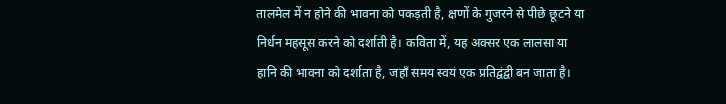तालमेल में न होने की भावना को पकड़ती है, क्षणों के गुजरने से पीछे छूटने या निर्धन महसूस करने को दर्शाती है। कविता में, यह अक्सर एक लालसा या हानि की भावना को दर्शाता है, जहाँ समय स्वयं एक प्रतिद्वंद्वी बन जाता है।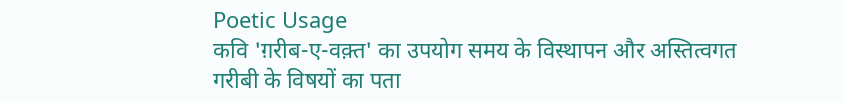Poetic Usage
कवि 'ग़रीब-ए-वक़्त' का उपयोग समय के विस्थापन और अस्तित्वगत गरीबी के विषयों का पता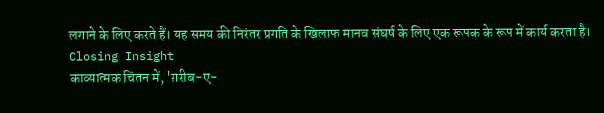लगाने के लिए करते हैं। यह समय की निरंतर प्रगति के खिलाफ मानव संघर्ष के लिए एक रूपक के रूप में कार्य करता है।
Closing Insight
काव्यात्मक चिंतन में, 'ग़रीब-ए-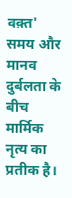वक़्त' समय और मानव दुर्बलता के बीच मार्मिक नृत्य का प्रतीक है।